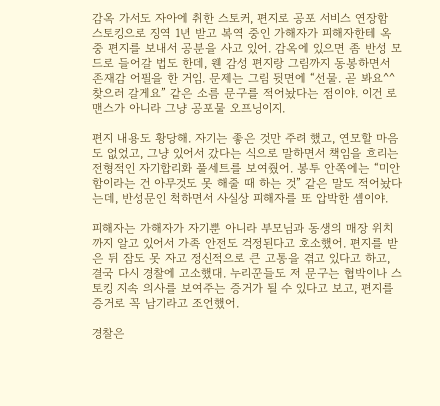감옥 가서도 자아에 취한 스토커, 편지로 공포 서비스 연장함
스토킹으로 징역 1년 받고 복역 중인 가해자가 피해자한테 옥중 편지를 보내서 공분을 사고 있어. 감옥에 있으면 좀 반성 모드로 들어갈 법도 한데, 웬 감성 편지랑 그림까지 동봉하면서 존재감 어필을 한 거임. 문제는 그림 뒷면에 “선물. 곧 봐요^^ 찾으러 갈게요” 같은 소름 문구를 적어놨다는 점이야. 이건 로맨스가 아니라 그냥 공포물 오프닝이지.

편지 내용도 황당해. 자기는 좋은 것만 주려 했고, 연모할 마음도 없었고, 그냥 있어서 갔다는 식으로 말하면서 책임을 흐리는 전형적인 자기합리화 풀세트를 보여줬어. 봉투 안쪽에는 “미안함이라는 건 아무것도 못 해줄 때 하는 것” 같은 말도 적어놨다는데, 반성문인 척하면서 사실상 피해자를 또 압박한 셈이야.

피해자는 가해자가 자기뿐 아니라 부모님과 동생의 매장 위치까지 알고 있어서 가족 안전도 걱정된다고 호소했어. 편지를 받은 뒤 잠도 못 자고 정신적으로 큰 고통을 겪고 있다고 하고, 결국 다시 경찰에 고소했대. 누리꾼들도 저 문구는 협박이나 스토킹 지속 의사를 보여주는 증거가 될 수 있다고 보고, 편지를 증거로 꼭 남기라고 조언했어.

경찰은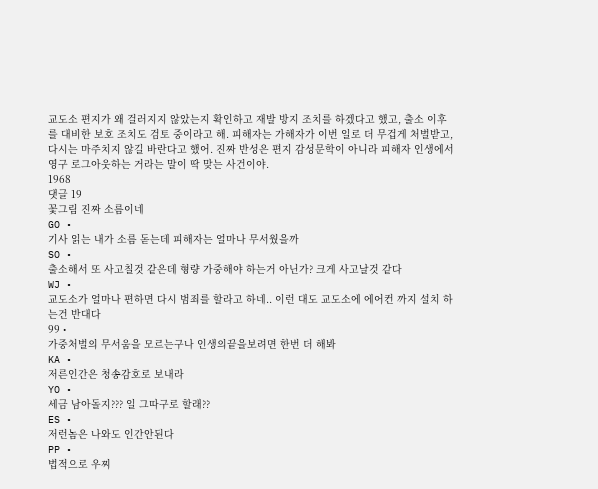교도소 편지가 왜 걸러지지 않았는지 확인하고 재발 방지 조치를 하겠다고 했고, 출소 이후를 대비한 보호 조치도 검토 중이라고 해. 피해자는 가해자가 이번 일로 더 무겁게 처벌받고, 다시는 마주치지 않길 바란다고 했어. 진짜 반성은 편지 감성문학이 아니라 피해자 인생에서 영구 로그아웃하는 거라는 말이 딱 맞는 사건이야.
1968
댓글 19
꽃그림 진짜 소름이네
GO •
기사 읽는 내가 소름 돋는데 피해자는 얼마나 무서웠을까
SO •
출소해서 또 사고칠것 같은데 형량 가중해야 하는거 아닌가? 크게 사고날것 같다
WJ •
교도소가 얼마나 편하면 다시 범죄를 할라고 하네.. 이런 대도 교도소에 에어컨 까지 설치 하는건 반대다
99 •
가중처벌의 무서움을 모르는구나 인생의끝을보려면 한번 더 해봐
KA •
저른인간은 청송감호로 보내라
YO •
세금 남아돌지??? 일 그따구로 할래??
ES •
저런놈은 나와도 인간안된다
PP •
법적으로 우찌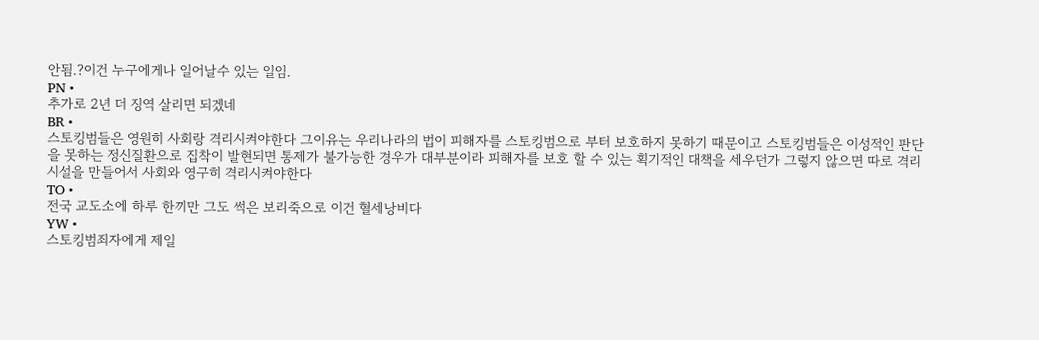안됨.?이건 누구에게나 일어날수 있는 일임.
PN •
추가로 2년 더 징역 살리면 되겠네
BR •
스토킹범들은 영원히 사회랑 격리시켜야한다 그이유는 우리나라의 법이 피해자를 스토킹범으로 부터 보호하지 못하기 때문이고 스토킹범들은 이성적인 판단을 못하는 정신질환으로 집착이 발현되면 통제가 불가능한 경우가 대부분이라 피해자를 보호 할 수 있는 획기적인 대책을 세우던가 그렇지 않으면 따로 격리시설을 만들어서 사회와 영구히 격리시켜야한다
TO •
전국 교도소에 하루 한끼만 그도 썩은 보리죽으로 이건 혈세낭비다
YW •
스토킹범죄자에게 제일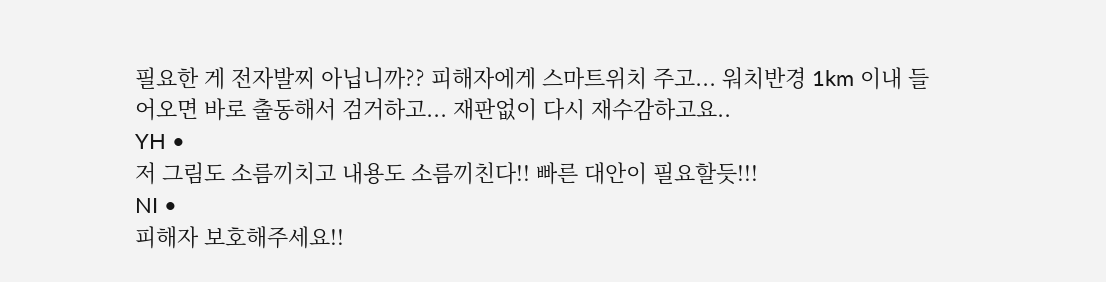필요한 게 전자발찌 아닙니까?? 피해자에게 스마트위치 주고... 워치반경 1km 이내 들어오면 바로 출동해서 검거하고... 재판없이 다시 재수감하고요..
YH •
저 그림도 소름끼치고 내용도 소름끼친다!! 빠른 대안이 필요할듯!!!
NI •
피해자 보호해주세요!!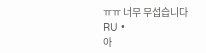ㅠㅠ 너무 무섭습니다
RU •
아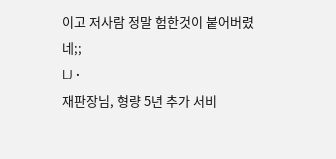이고 저사람 정말 험한것이 붙어버렸네;;
LJ •
재판장님, 형량 5년 추가 서비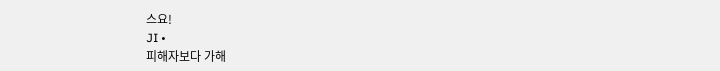스요!
JI •
피해자보다 가해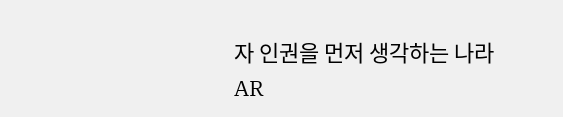자 인권을 먼저 생각하는 나라
AR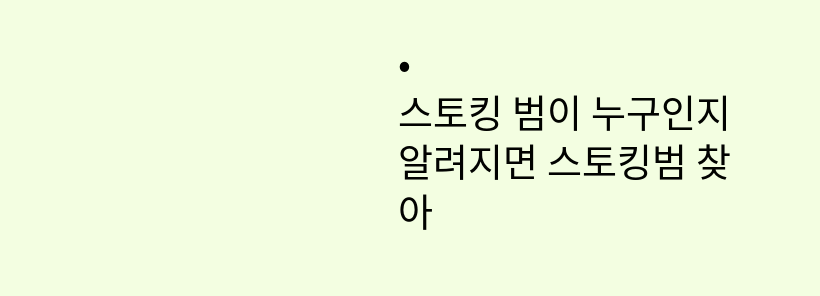•
스토킹 범이 누구인지 알려지면 스토킹범 찾아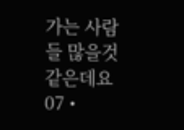가는 사람들 많을것 같은데요
07 •